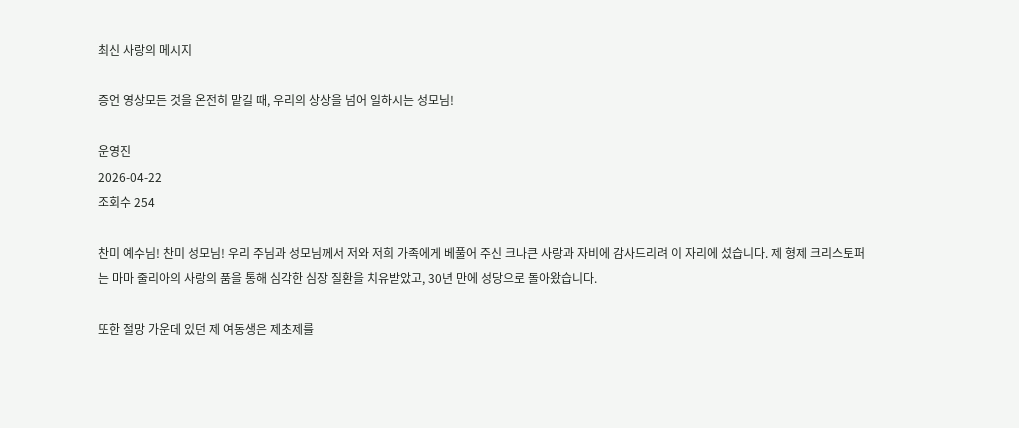최신 사랑의 메시지

증언 영상모든 것을 온전히 맡길 때, 우리의 상상을 넘어 일하시는 성모님!

운영진
2026-04-22
조회수 254

찬미 예수님! 찬미 성모님! 우리 주님과 성모님께서 저와 저희 가족에게 베풀어 주신 크나큰 사랑과 자비에 감사드리려 이 자리에 섰습니다. 제 형제 크리스토퍼는 마마 줄리아의 사랑의 품을 통해 심각한 심장 질환을 치유받았고, 30년 만에 성당으로 돌아왔습니다.

또한 절망 가운데 있던 제 여동생은 제초제를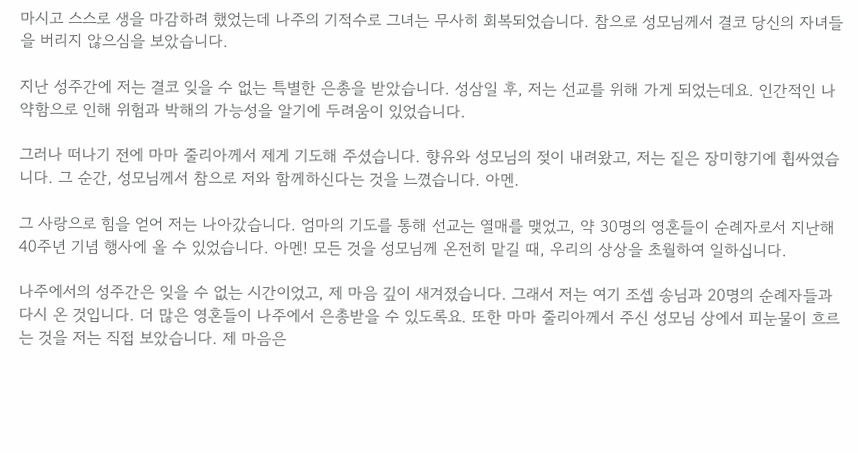마시고 스스로 생을 마감하려 했었는데 나주의 기적수로 그녀는 무사히 회복되었습니다. 참으로 성모님께서 결코 당신의 자녀들을 버리지 않으심을 보았습니다.

지난 성주간에 저는 결코 잊을 수 없는 특별한 은총을 받았습니다. 성삼일 후, 저는 선교를 위해 가게 되었는데요. 인간적인 나약함으로 인해 위험과 박해의 가능성을 알기에 두려움이 있었습니다.

그러나 떠나기 전에 마마 줄리아께서 제게 기도해 주셨습니다. 향유와 성모님의 젖이 내려왔고, 저는 짙은 장미향기에 휩싸였습니다. 그 순간, 성모님께서 참으로 저와 함께하신다는 것을 느꼈습니다. 아멘.

그 사랑으로 힘을 얻어 저는 나아갔습니다. 엄마의 기도를 통해 선교는 열매를 맺었고, 약 30명의 영혼들이 순례자로서 지난해 40주년 기념 행사에 올 수 있었습니다. 아멘! 모든 것을 성모님께 온전히 맡길 때, 우리의 상상을 초월하여 일하십니다.

나주에서의 성주간은 잊을 수 없는 시간이었고, 제 마음 깊이 새겨졌습니다. 그래서 저는 여기 조셉 송님과 20명의 순례자들과 다시 온 것입니다. 더 많은 영혼들이 나주에서 은총받을 수 있도록요. 또한 마마 줄리아께서 주신 성모님 상에서 피눈물이 흐르는 것을 저는 직접 보았습니다. 제 마음은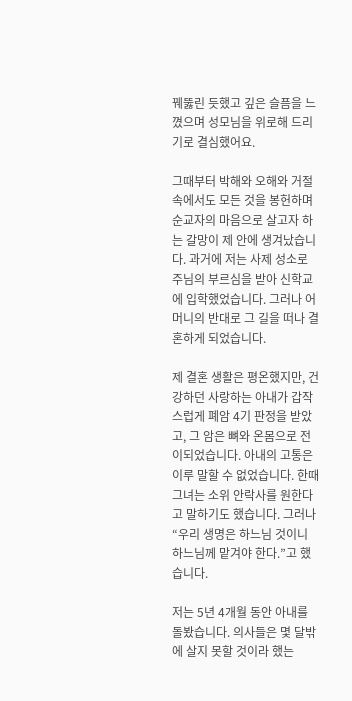꿰뚫린 듯했고 깊은 슬픔을 느꼈으며 성모님을 위로해 드리기로 결심했어요.

그때부터 박해와 오해와 거절 속에서도 모든 것을 봉헌하며 순교자의 마음으로 살고자 하는 갈망이 제 안에 생겨났습니다. 과거에 저는 사제 성소로 주님의 부르심을 받아 신학교에 입학했었습니다. 그러나 어머니의 반대로 그 길을 떠나 결혼하게 되었습니다.

제 결혼 생활은 평온했지만, 건강하던 사랑하는 아내가 갑작스럽게 폐암 4기 판정을 받았고, 그 암은 뼈와 온몸으로 전이되었습니다. 아내의 고통은 이루 말할 수 없었습니다. 한때 그녀는 소위 안락사를 원한다고 말하기도 했습니다. 그러나 “우리 생명은 하느님 것이니 하느님께 맡겨야 한다.”고 했습니다.

저는 5년 4개월 동안 아내를 돌봤습니다. 의사들은 몇 달밖에 살지 못할 것이라 했는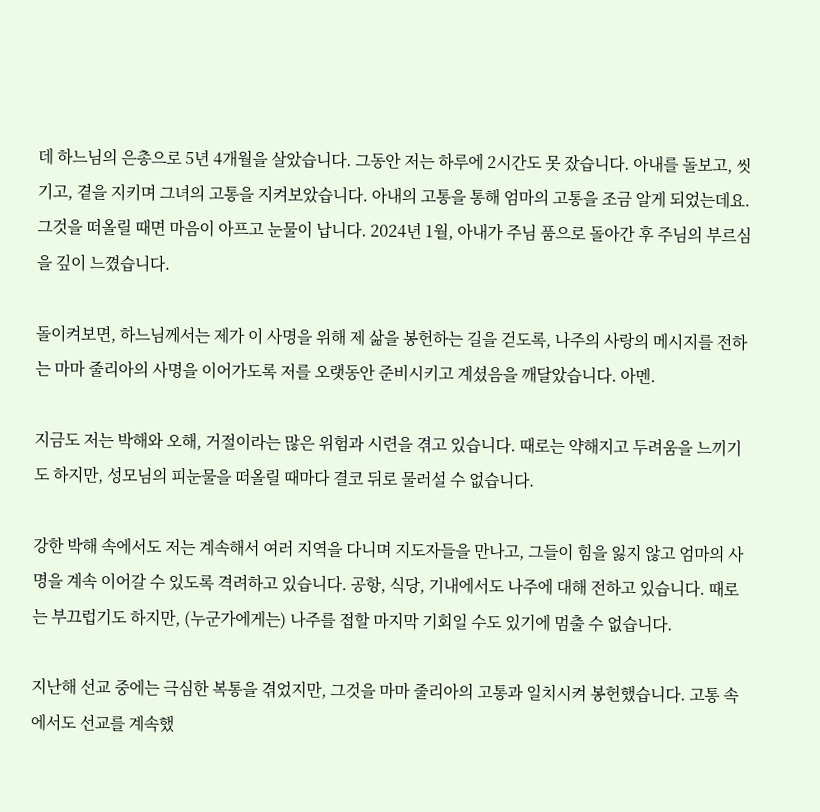데 하느님의 은총으로 5년 4개월을 살았습니다. 그동안 저는 하루에 2시간도 못 잤습니다. 아내를 돌보고, 씻기고, 곁을 지키며 그녀의 고통을 지켜보았습니다. 아내의 고통을 통해 엄마의 고통을 조금 알게 되었는데요. 그것을 떠올릴 때면 마음이 아프고 눈물이 납니다. 2024년 1월, 아내가 주님 품으로 돌아간 후 주님의 부르심을 깊이 느꼈습니다.

돌이켜보면, 하느님께서는 제가 이 사명을 위해 제 삶을 봉헌하는 길을 걷도록, 나주의 사랑의 메시지를 전하는 마마 줄리아의 사명을 이어가도록 저를 오랫동안 준비시키고 계셨음을 깨달았습니다. 아멘.

지금도 저는 박해와 오해, 거절이라는 많은 위험과 시련을 겪고 있습니다. 때로는 약해지고 두려움을 느끼기도 하지만, 성모님의 피눈물을 떠올릴 때마다 결코 뒤로 물러설 수 없습니다.

강한 박해 속에서도 저는 계속해서 여러 지역을 다니며 지도자들을 만나고, 그들이 힘을 잃지 않고 엄마의 사명을 계속 이어갈 수 있도록 격려하고 있습니다. 공항, 식당, 기내에서도 나주에 대해 전하고 있습니다. 때로는 부끄럽기도 하지만, (누군가에게는) 나주를 접할 마지막 기회일 수도 있기에 멈출 수 없습니다.

지난해 선교 중에는 극심한 복통을 겪었지만, 그것을 마마 줄리아의 고통과 일치시켜 봉헌했습니다. 고통 속에서도 선교를 계속했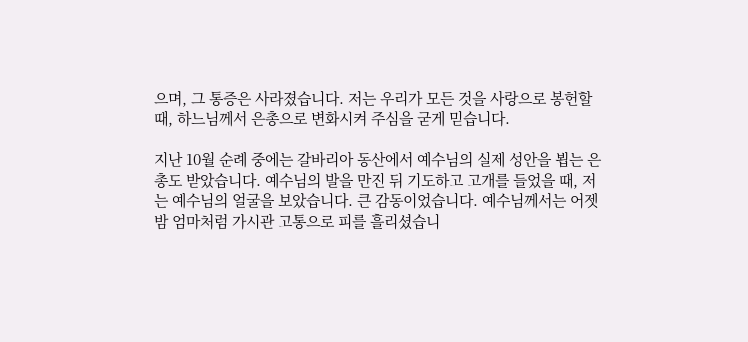으며, 그 통증은 사라졌습니다. 저는 우리가 모든 것을 사랑으로 봉헌할 때, 하느님께서 은총으로 변화시켜 주심을 굳게 믿습니다.

지난 10월 순례 중에는 갈바리아 동산에서 예수님의 실제 성안을 뵙는 은총도 받았습니다. 예수님의 발을 만진 뒤 기도하고 고개를 들었을 때, 저는 예수님의 얼굴을 보았습니다. 큰 감동이었습니다. 예수님께서는 어젯밤 엄마처럼 가시관 고통으로 피를 흘리셨습니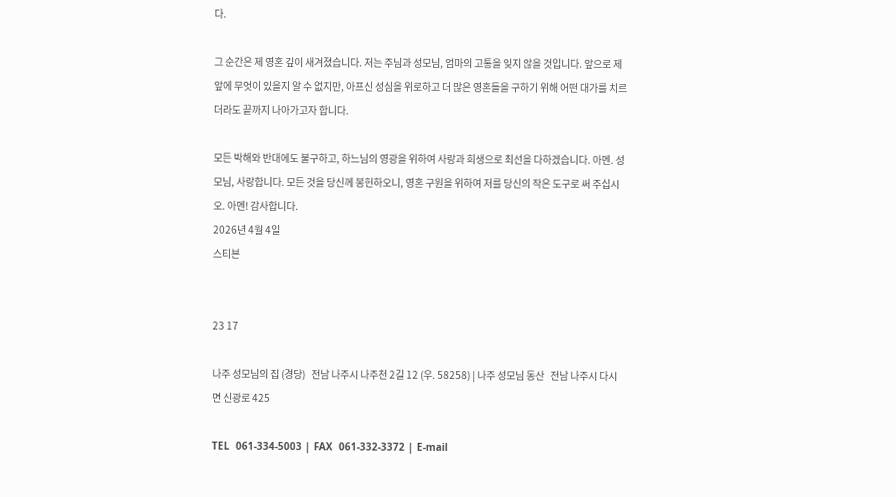다.

그 순간은 제 영혼 깊이 새겨졌습니다. 저는 주님과 성모님, 엄마의 고통을 잊지 않을 것입니다. 앞으로 제 앞에 무엇이 있을지 알 수 없지만, 아프신 성심을 위로하고 더 많은 영혼들을 구하기 위해 어떤 대가를 치르더라도 끝까지 나아가고자 합니다.

모든 박해와 반대에도 불구하고, 하느님의 영광을 위하여 사랑과 희생으로 최선을 다하겠습니다. 아멘. 성모님, 사랑합니다. 모든 것을 당신께 봉헌하오니, 영혼 구원을 위하여 저를 당신의 작은 도구로 써 주십시오. 아멘! 감사합니다.
2026년 4월 4일
스티븐


23 17

나주 성모님의 집 (경당)   전남 나주시 나주천 2길 12 (우. 58258) | 나주 성모님 동산   전남 나주시 다시면 신광로 425

TEL  061-334-5003 | FAX  061-332-3372 | E-mail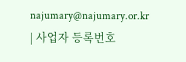najumary@najumary.or.kr | 사업자 등록번호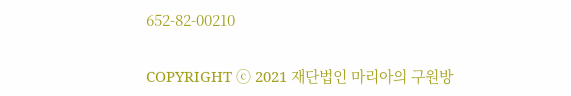652-82-00210

COPYRIGHT ⓒ 2021 재단법인 마리아의 구원방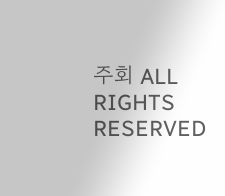주회 ALL RIGHTS RESERVED